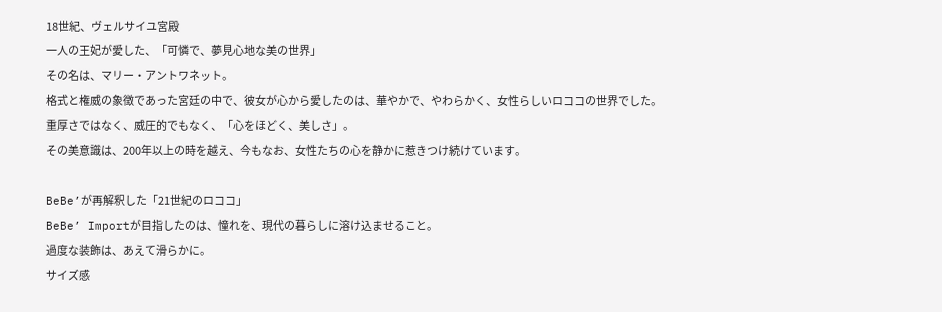18世紀、ヴェルサイユ宮殿
一人の王妃が愛した、「可憐で、夢見心地な美の世界」
その名は、マリー・アントワネット。
格式と権威の象徴であった宮廷の中で、彼女が心から愛したのは、華やかで、やわらかく、女性らしいロココの世界でした。
重厚さではなく、威圧的でもなく、「心をほどく、美しさ」。
その美意識は、200年以上の時を越え、今もなお、女性たちの心を静かに惹きつけ続けています。

BeBe’が再解釈した「21世紀のロココ」
BeBe’ Importが目指したのは、憧れを、現代の暮らしに溶け込ませること。
過度な装飾は、あえて滑らかに。
サイズ感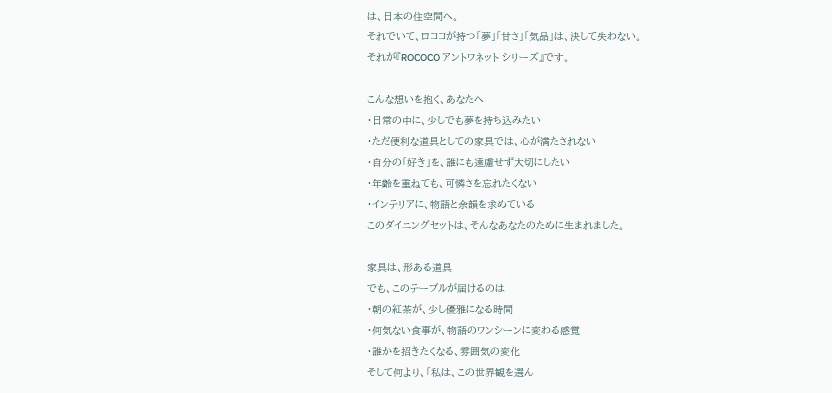は、日本の住空間へ。
それでいて、ロココが持つ「夢」「甘さ」「気品」は、決して失わない。
それが『ROCOCO アントワネット シリーズ』です。

こんな想いを抱く、あなたへ
・日常の中に、少しでも夢を持ち込みたい
・ただ便利な道具としての家具では、心が満たされない
・自分の「好き」を、誰にも遠慮せず大切にしたい
・年齢を重ねても、可憐さを忘れたくない
・インテリアに、物語と余韻を求めている
このダイニングセットは、そんなあなたのために生まれました。

家具は、形ある道具
でも、このテーブルが届けるのは
・朝の紅茶が、少し優雅になる時間
・何気ない食事が、物語のワンシーンに変わる感覚
・誰かを招きたくなる、雰囲気の変化
そして何より、「私は、この世界観を選ん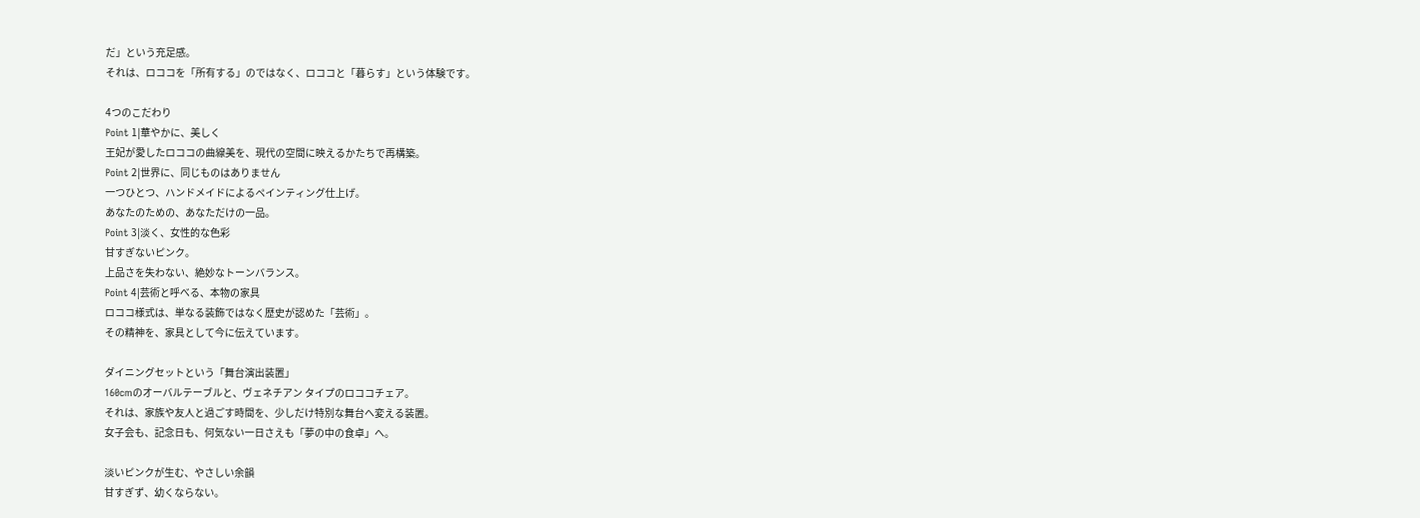だ」という充足感。
それは、ロココを「所有する」のではなく、ロココと「暮らす」という体験です。

4つのこだわり
Point 1|華やかに、美しく
王妃が愛したロココの曲線美を、現代の空間に映えるかたちで再構築。
Point 2|世界に、同じものはありません
一つひとつ、ハンドメイドによるペインティング仕上げ。
あなたのための、あなただけの一品。
Point 3|淡く、女性的な色彩
甘すぎないピンク。
上品さを失わない、絶妙なトーンバランス。
Point 4|芸術と呼べる、本物の家具
ロココ様式は、単なる装飾ではなく歴史が認めた「芸術」。
その精神を、家具として今に伝えています。

ダイニングセットという「舞台演出装置」
160cmのオーバルテーブルと、ヴェネチアン タイプのロココチェア。
それは、家族や友人と過ごす時間を、少しだけ特別な舞台へ変える装置。
女子会も、記念日も、何気ない一日さえも「夢の中の食卓」へ。

淡いピンクが生む、やさしい余韻
甘すぎず、幼くならない。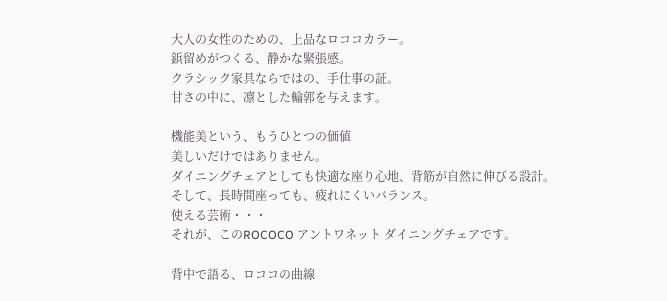大人の女性のための、上品なロココカラー。
鋲留めがつくる、静かな緊張感。
クラシック家具ならではの、手仕事の証。
甘さの中に、凛とした輪郭を与えます。

機能美という、もうひとつの価値
美しいだけではありません。
ダイニングチェアとしても快適な座り心地、背筋が自然に伸びる設計。
そして、長時間座っても、疲れにくいバランス。
使える芸術・・・
それが、このROCOCO アントワネット ダイニングチェアです。

背中で語る、ロココの曲線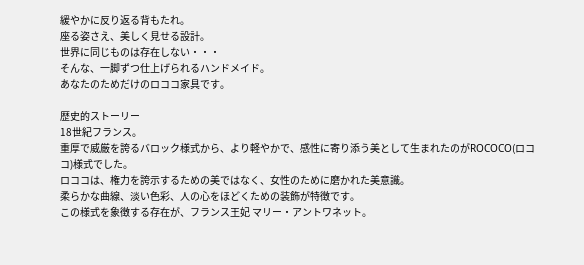緩やかに反り返る背もたれ。
座る姿さえ、美しく見せる設計。
世界に同じものは存在しない・・・
そんな、一脚ずつ仕上げられるハンドメイド。
あなたのためだけのロココ家具です。

歴史的ストーリー
18世紀フランス。
重厚で威厳を誇るバロック様式から、より軽やかで、感性に寄り添う美として生まれたのがROCOCO(ロココ)様式でした。
ロココは、権力を誇示するための美ではなく、女性のために磨かれた美意識。
柔らかな曲線、淡い色彩、人の心をほどくための装飾が特徴です。
この様式を象徴する存在が、フランス王妃 マリー・アントワネット。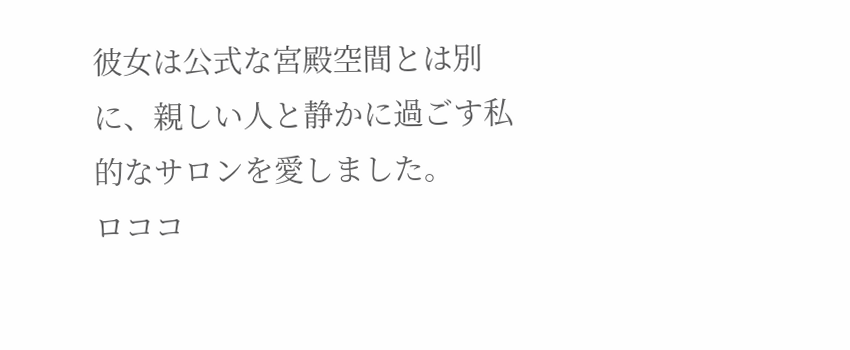彼女は公式な宮殿空間とは別に、親しい人と静かに過ごす私的なサロンを愛しました。
ロココ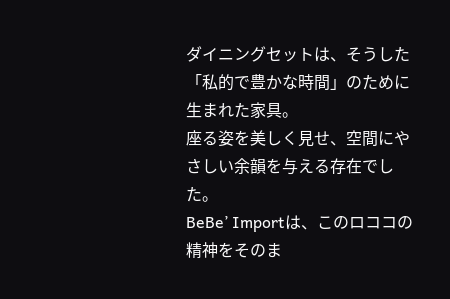ダイニングセットは、そうした「私的で豊かな時間」のために生まれた家具。
座る姿を美しく見せ、空間にやさしい余韻を与える存在でした。
BeBe’ Importは、このロココの精神をそのま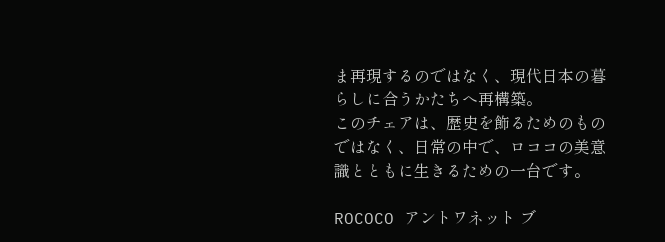ま再現するのではなく、現代日本の暮らしに合うかたちへ再構築。
このチェアは、歴史を飾るためのものではなく、日常の中で、ロココの美意識とともに生きるための一台です。

ROCOCO アントワネット ブ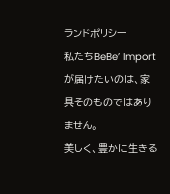ランドポリシー
私たちBeBe’ Importが届けたいのは、家具そのものではありません。
美しく、豊かに生きる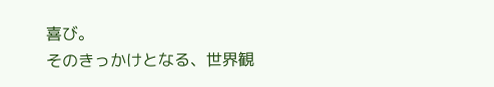喜び。
そのきっかけとなる、世界観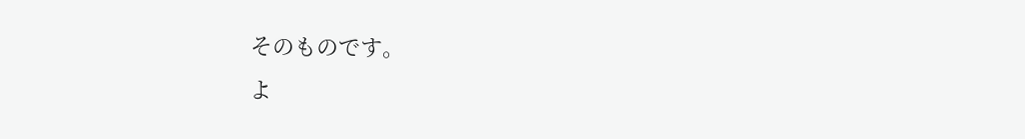そのものです。
よ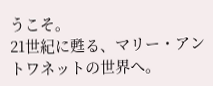うこそ。
21世紀に甦る、マリー・アントワネットの世界へ。